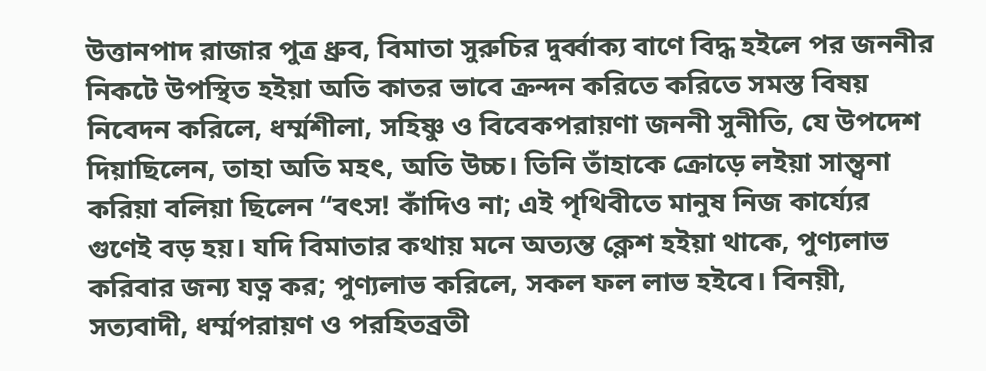উত্তানপাদ রাজার পুত্র ধ্রুব, বিমাতা সুরুচির দুর্ব্বাক্য বাণে বিদ্ধ হইলে পর জননীর নিকটে উপস্থিত হইয়া অতি কাতর ভাবে ক্রন্দন করিতে করিতে সমস্ত বিষয় নিবেদন করিলে, ধর্ম্মশীলা, সহিষ্ণু ও বিবেকপরায়ণা জননী সুনীতি, যে উপদেশ দিয়াছিলেন, তাহা অতি মহৎ, অতি উচ্চ। তিনি তাঁহাকে ক্রোড়ে লইয়া সান্ত্বনা করিয়া বলিয়া ছিলেন “বৎস! কাঁদিও না; এই পৃথিবীতে মানুষ নিজ কার্য্যের গুণেই বড় হয়। যদি বিমাতার কথায় মনে অত্যন্ত ক্লেশ হইয়া থাকে, পুণ্যলাভ করিবার জন্য যত্ন কর; পুণ্যলাভ করিলে, সকল ফল লাভ হইবে। বিনয়ী, সত্যবাদী, ধর্ম্মপরায়ণ ও পরহিতব্রতী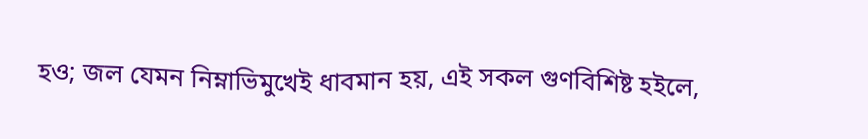হও; জল যেমন নিম্নাভিমুখেই ধাবমান হয়, এই সকল গুণবিশিষ্ট হইলে,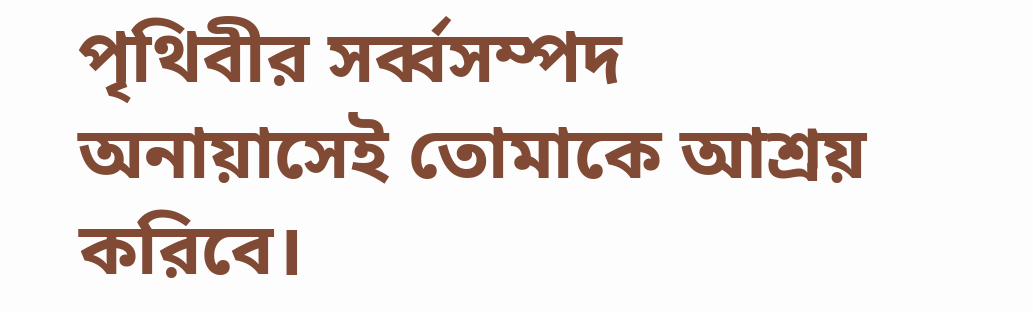পৃথিবীর সর্ব্বসম্পদ অনায়াসেই তোমাকে আশ্রয় করিবে।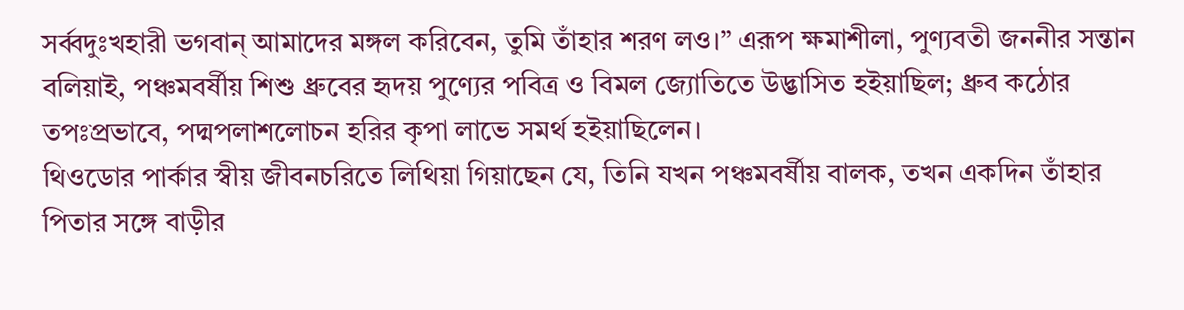সর্ব্বদুঃখহারী ভগবান্ আমাদের মঙ্গল করিবেন, তুমি তাঁহার শরণ লও।” এরূপ ক্ষমাশীলা, পুণ্যবতী জননীর সন্তান বলিয়াই, পঞ্চমবর্ষীয় শিশু ধ্রুবের হৃদয় পুণ্যের পবিত্র ও বিমল জ্যোতিতে উদ্ভাসিত হইয়াছিল; ধ্রুব কঠোর তপঃপ্রভাবে, পদ্মপলাশলোচন হরির কৃপা লাভে সমর্থ হইয়াছিলেন।
থিওডোর পার্কার স্বীয় জীবনচরিতে লিথিয়া গিয়াছেন যে, তিনি যখন পঞ্চমবর্ষীয় বালক, তখন একদিন তাঁহার পিতার সঙ্গে বাড়ীর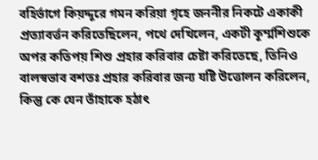বহির্ভাগে কিয়দ্দূরে গমন করিয়া গৃহে জননীর নিকটে একাকী প্রত্যাবর্ত্তন করিতেছিলেন, পথে দেখিলেন, একটী কূর্ম্মশিশুকে অপর কতিপয় শিশু প্রহার করিবার চেষ্টা করিতেছে, তিনিও বালস্বভাব বশতঃ প্রহার করিবার জন্য যষ্টি উত্তোলন করিলেন, কিন্তু কে যেন তাঁহাকে হঠাৎ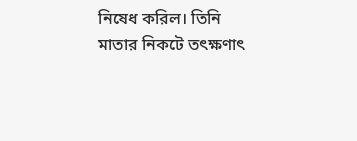নিষেধ করিল। তিনি মাতার নিকটে তৎক্ষণাৎ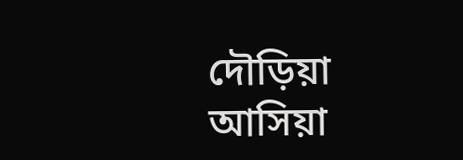দৌড়িয়া আসিয়া